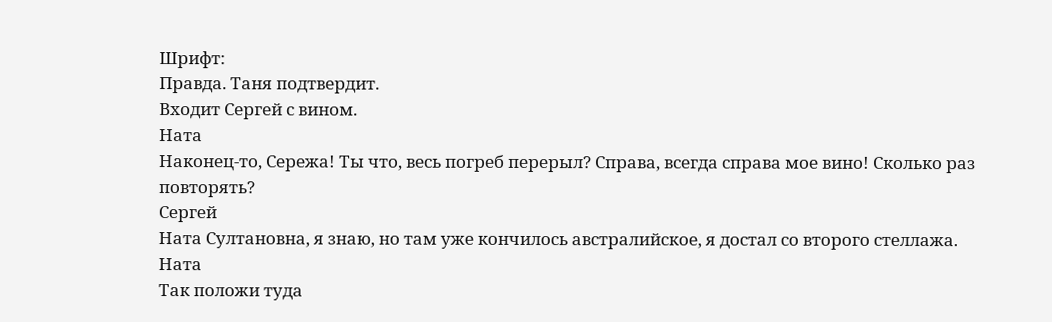Шрифт:
Правда. Таня подтвердит.
Входит Сергей с вином.
Ната
Наконец-то, Сережа! Ты что, весь погреб перерыл? Справа, всегда справа мое вино! Сколько раз повторять?
Сергей
Ната Султановна, я знаю, но там уже кончилось австралийское, я достал со второго стеллажа.
Ната
Так положи туда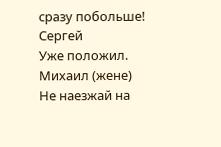сразу побольше!
Сергей
Уже положил.
Михаил (жене)
Не наезжай на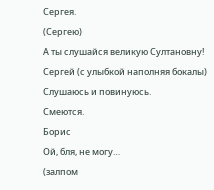Сергея.
(Сергею)
А ты слушайся великую Султановну!
Сергей (с улыбкой наполняя бокалы)
Слушаюсь и повинуюсь.
Смеются.
Борис
Ой, бля, не могу…
(залпом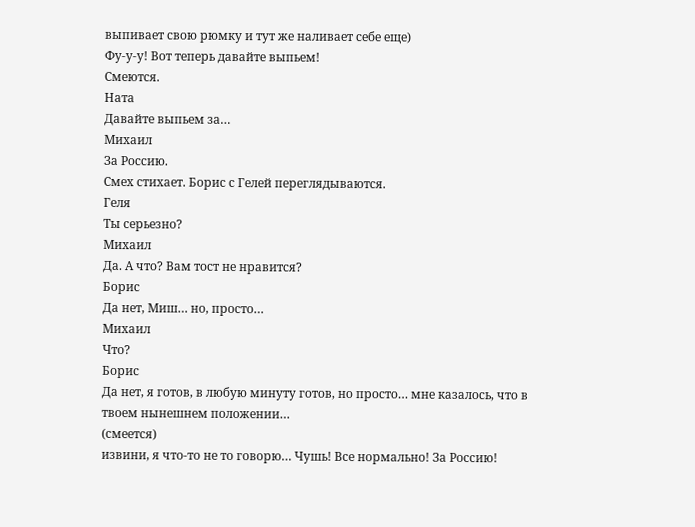выпивает свою рюмку и тут же наливает себе еще)
Фу-у-у! Вот теперь давайте выпьем!
Смеются.
Ната
Давайте выпьем за…
Михаил
За Россию.
Смех стихает. Борис с Гелей переглядываются.
Геля
Ты серьезно?
Михаил
Да. А что? Вам тост не нравится?
Борис
Да нет, Миш… но, просто…
Михаил
Что?
Борис
Да нет, я готов, в любую минуту готов, но просто… мне казалось, что в твоем нынешнем положении…
(смеется)
извини, я что-то не то говорю… Чушь! Все нормально! За Россию!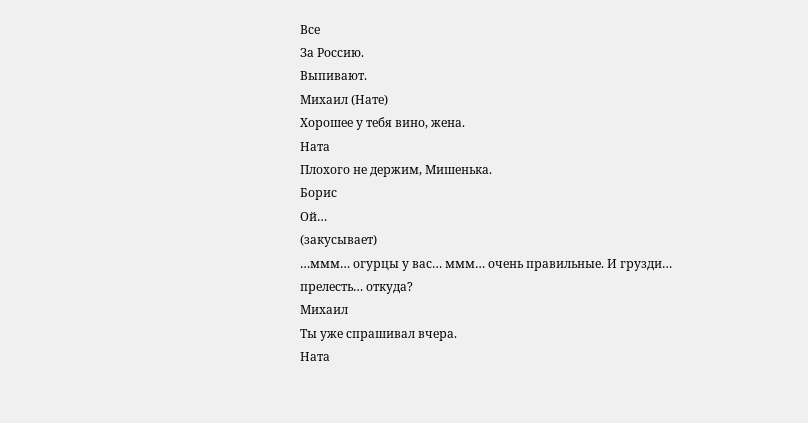Все
За Россию.
Выпивают.
Михаил (Нате)
Хорошее у тебя вино, жена.
Ната
Плохого не держим, Мишенька.
Борис
Ой…
(закусывает)
…ммм… огурцы у вас… ммм… очень правильные. И грузди… прелесть… откуда?
Михаил
Ты уже спрашивал вчера.
Ната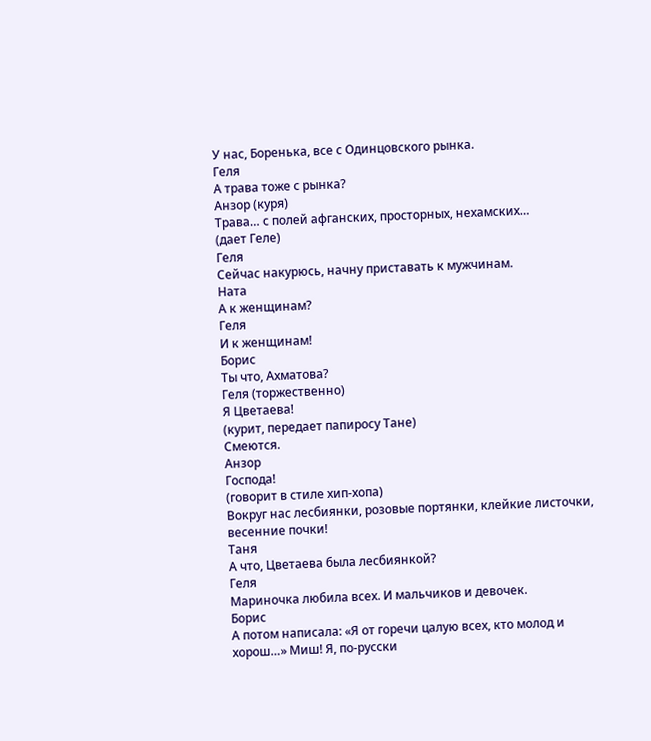У нас, Боренька, все с Одинцовского рынка.
Геля
А трава тоже с рынка?
Анзор (куря)
Трава… с полей афганских, просторных, нехамских…
(дает Геле)
Геля
Сейчас накурюсь, начну приставать к мужчинам.
Ната
А к женщинам?
Геля
И к женщинам!
Борис
Ты что, Ахматова?
Геля (торжественно)
Я Цветаева!
(курит, передает папиросу Тане)
Смеются.
Анзор
Господа!
(говорит в стиле хип-хопа)
Вокруг нас лесбиянки, розовые портянки, клейкие листочки, весенние почки!
Таня
А что, Цветаева была лесбиянкой?
Геля
Мариночка любила всех. И мальчиков и девочек.
Борис
А потом написала: «Я от горечи цалую всех, кто молод и хорош…» Миш! Я, по-русски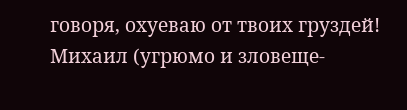говоря, охуеваю от твоих груздей!
Михаил (угрюмо и зловеще-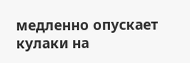медленно опускает кулаки на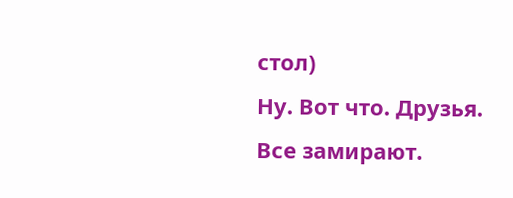стол)
Ну. Вот что. Друзья.
Все замирают.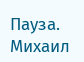Пауза.
Михаил